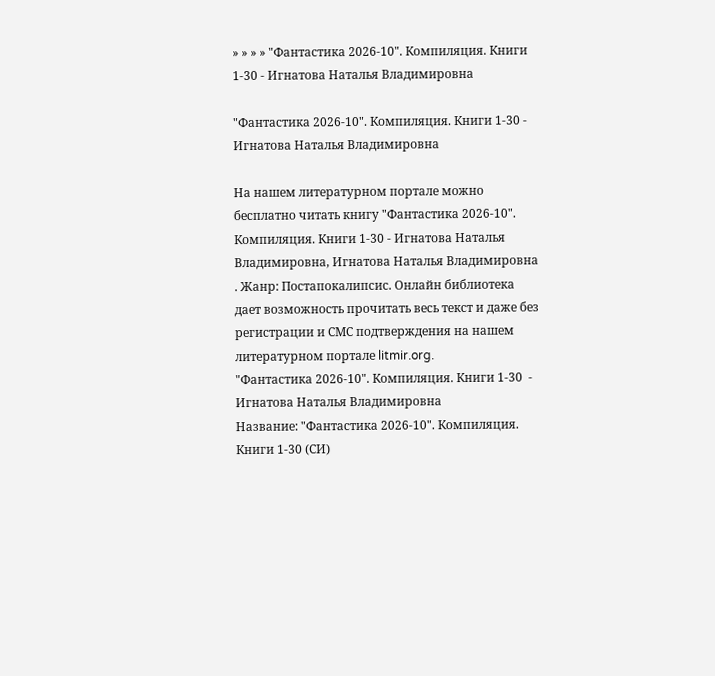» » » » "Фантастика 2026-10". Компиляция. Книги 1-30 - Игнатова Наталья Владимировна

"Фантастика 2026-10". Компиляция. Книги 1-30 - Игнатова Наталья Владимировна

На нашем литературном портале можно бесплатно читать книгу "Фантастика 2026-10". Компиляция. Книги 1-30 - Игнатова Наталья Владимировна, Игнатова Наталья Владимировна . Жанр: Постапокалипсис. Онлайн библиотека дает возможность прочитать весь текст и даже без регистрации и СМС подтверждения на нашем литературном портале litmir.org.
"Фантастика 2026-10". Компиляция. Книги 1-30  - Игнатова Наталья Владимировна
Название: "Фантастика 2026-10". Компиляция. Книги 1-30 (СИ)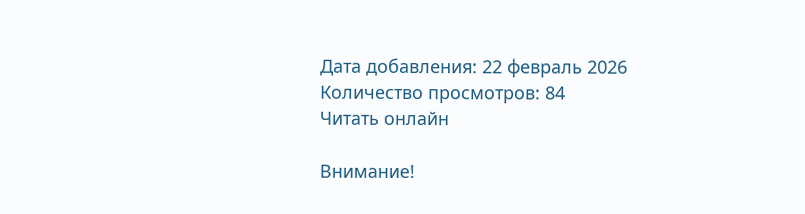Дата добавления: 22 февраль 2026
Количество просмотров: 84
Читать онлайн

Внимание!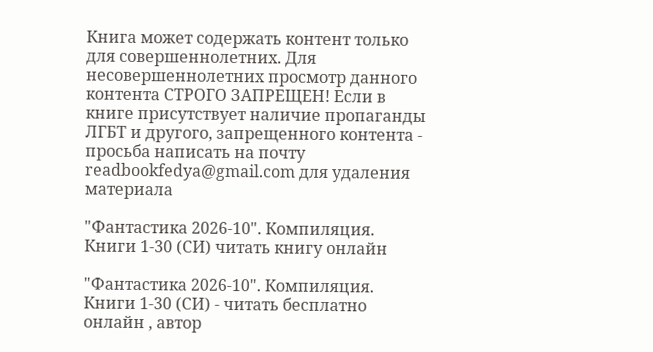Книга может содержать контент только для совершеннолетних. Для несовершеннолетних просмотр данного контента СТРОГО ЗАПРЕЩЕН! Если в книге присутствует наличие пропаганды ЛГБТ и другого, запрещенного контента - просьба написать на почту readbookfedya@gmail.com для удаления материала

"Фантастика 2026-10". Компиляция. Книги 1-30 (СИ) читать книгу онлайн

"Фантастика 2026-10". Компиляция. Книги 1-30 (СИ) - читать бесплатно онлайн , автор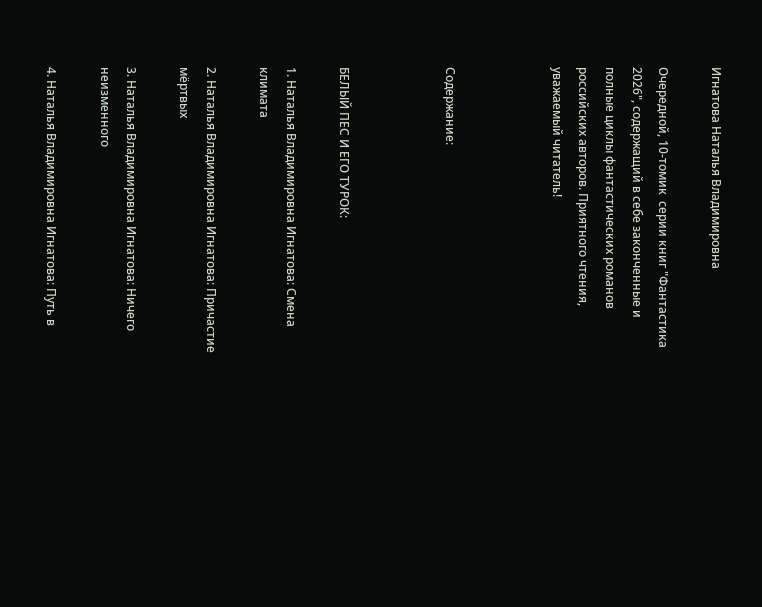Игнатова Наталья Владимировна

Очередной, 10-томик  серии книг "Фантастика 2026", содержащий в себе законченные и полные циклы фантастических романов российских авторов. Приятного чтения, уважаемый читатель!



Содержание:



БЕЛЫЙ ПЕС И ЕГО ТУРОК:

1. Наталья Владимировна Игнатова: Смена климата

2. Наталья Владимировна Игнатова: Причастие мёртвых

3. Наталья Владимировна Игнатова: Ничего неизменного

4. Наталья Владимировна Игнатова: Путь в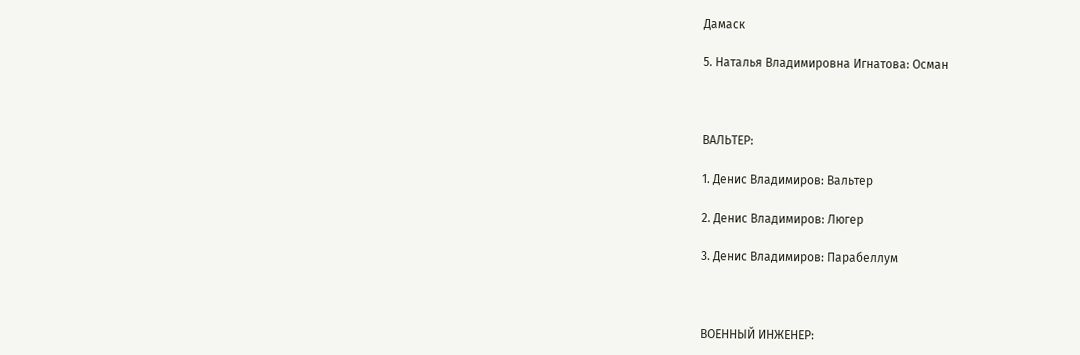Дамаск

5. Наталья Владимировна Игнатова: Осман



ВАЛЬТЕР:

1. Денис Владимиров: Вальтер

2. Денис Владимиров: Люгер

3. Денис Владимиров: Парабеллум



ВОЕННЫЙ ИНЖЕНЕР: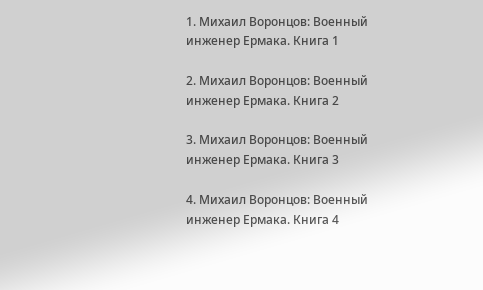1. Михаил Воронцов: Военный инженер Ермака. Книга 1

2. Михаил Воронцов: Военный инженер Ермака. Книга 2

3. Михаил Воронцов: Военный инженер Ермака. Книга 3

4. Михаил Воронцов: Военный инженер Ермака. Книга 4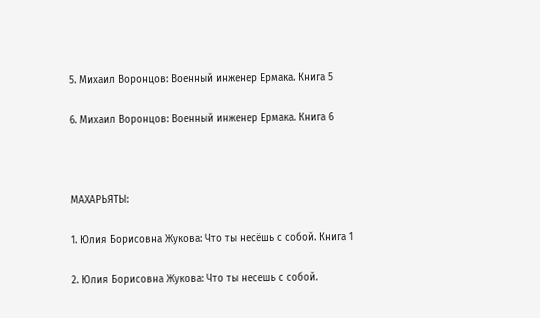5. Михаил Воронцов: Военный инженер Ермака. Книга 5

6. Михаил Воронцов: Военный инженер Ермака. Книга 6



МАХАРЬЯТЫ:

1. Юлия Борисовна Жукова: Что ты несёшь с собой. Книга 1

2. Юлия Борисовна Жукова: Что ты несешь с собой.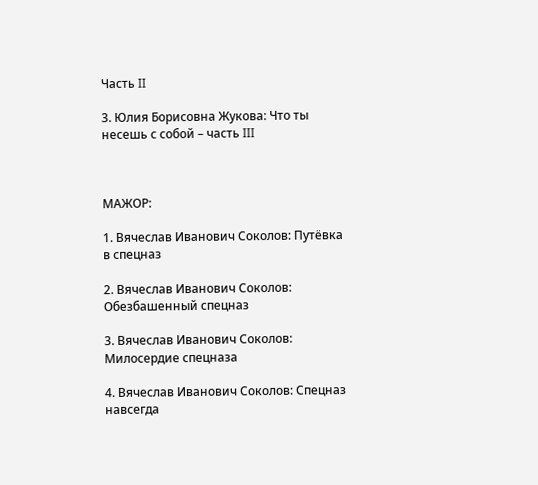Часть II

3. Юлия Борисовна Жукова: Что ты несешь с собой – часть III



МАЖОР:

1. Вячеслав Иванович Соколов: Путёвка в спецназ

2. Вячеслав Иванович Соколов: Обезбашенный спецназ

3. Вячеслав Иванович Соколов: Милосердие спецназа

4. Вячеслав Иванович Соколов: Спецназ навсегда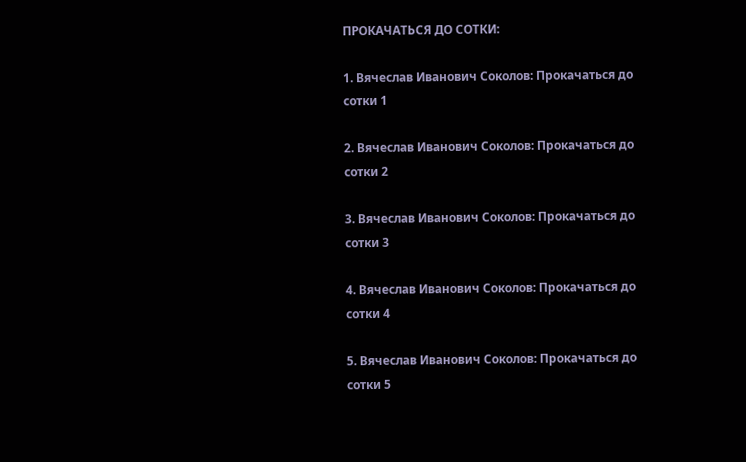ПРОКАЧАТЬСЯ ДО СОТКИ:

1. Вячеслав Иванович Соколов: Прокачаться до сотки 1

2. Вячеслав Иванович Соколов: Прокачаться до сотки 2

3. Вячеслав Иванович Соколов: Прокачаться до сотки 3

4. Вячеслав Иванович Соколов: Прокачаться до сотки 4

5. Вячеслав Иванович Соколов: Прокачаться до сотки 5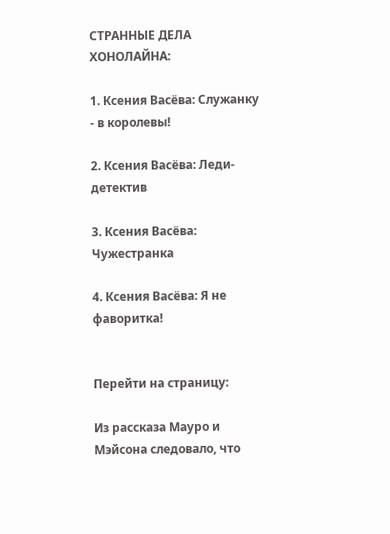СТРАННЫЕ ДЕЛА ХОНОЛАЙНА:

1. Ксения Васёва: Служанку - в королевы!

2. Ксения Васёва: Леди-детектив

3. Ксения Васёва: Чужестранка

4. Ксения Васёва: Я не фаворитка!


Перейти на страницу:

Из рассказа Мауро и Мэйсона следовало, что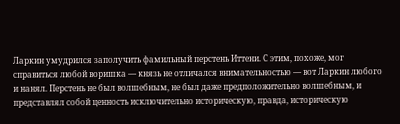Ларкин умудрился заполучить фамильный перстень Иттени. С этим, похоже, мог справиться любой воришка — князь не отличался внимательностью — вот Ларкин любого и нанял. Перстень не был волшебным, не был даже предположительно волшебным, и представлял собой ценность исключительно историческую, правда, историческую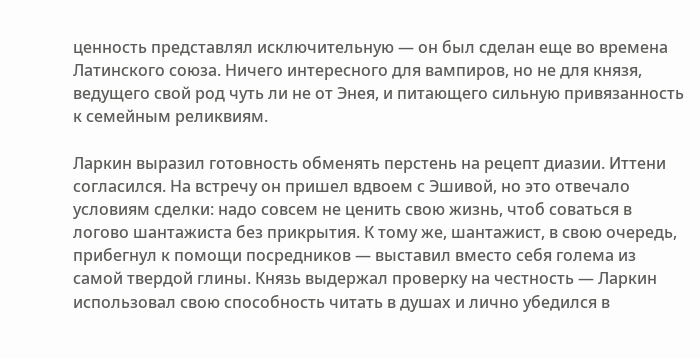ценность представлял исключительную — он был сделан еще во времена Латинского союза. Ничего интересного для вампиров, но не для князя, ведущего свой род чуть ли не от Энея, и питающего сильную привязанность к семейным реликвиям.

Ларкин выразил готовность обменять перстень на рецепт диазии. Иттени согласился. На встречу он пришел вдвоем с Эшивой, но это отвечало условиям сделки: надо совсем не ценить свою жизнь, чтоб соваться в логово шантажиста без прикрытия. К тому же, шантажист, в свою очередь, прибегнул к помощи посредников — выставил вместо себя голема из самой твердой глины. Князь выдержал проверку на честность — Ларкин использовал свою способность читать в душах и лично убедился в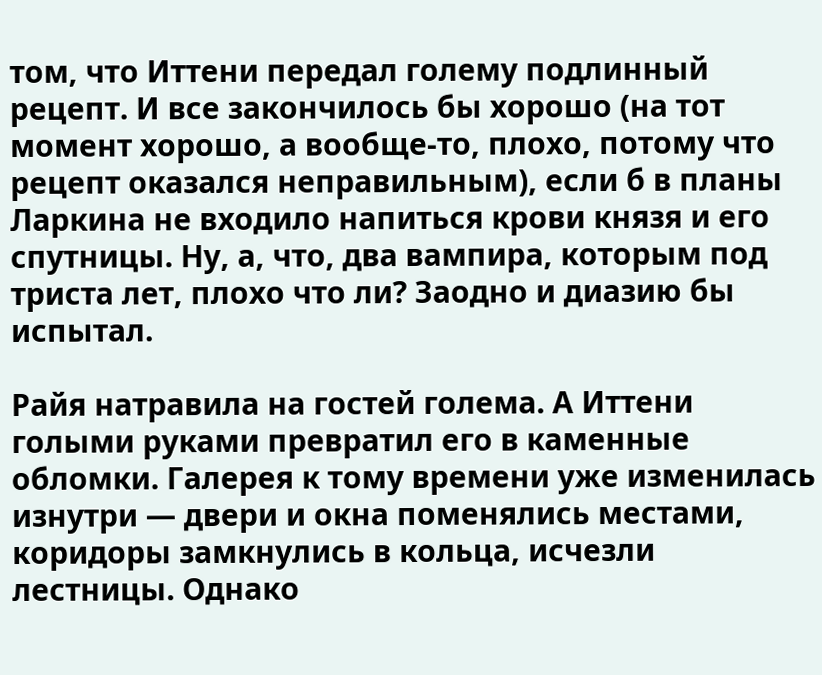том, что Иттени передал голему подлинный рецепт. И все закончилось бы хорошо (на тот момент хорошо, а вообще-то, плохо, потому что рецепт оказался неправильным), если б в планы Ларкина не входило напиться крови князя и его спутницы. Ну, а, что, два вампира, которым под триста лет, плохо что ли? Заодно и диазию бы испытал.

Райя натравила на гостей голема. А Иттени голыми руками превратил его в каменные обломки. Галерея к тому времени уже изменилась изнутри — двери и окна поменялись местами, коридоры замкнулись в кольца, исчезли лестницы. Однако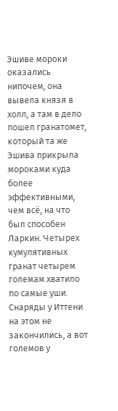Эшиве мороки оказались нипочем, она вывела князя в холл, а там в дело пошел гранатомет, который та же Эшива прикрыла мороками куда более эффективными, чем всё, на что был способен Ларкин. Четырех кумулятивных гранат четырем големам хватило по самые уши. Снаряды у Иттени на этом не закончились, а вот големов у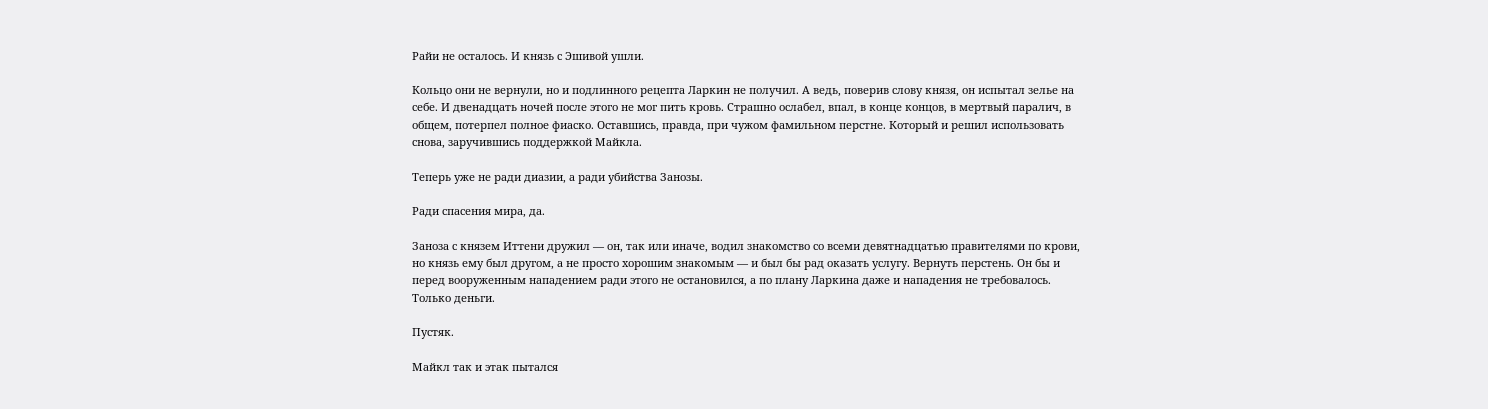Райи не осталось. И князь с Эшивой ушли.

Кольцо они не вернули, но и подлинного рецепта Ларкин не получил. А ведь, поверив слову князя, он испытал зелье на себе. И двенадцать ночей после этого не мог пить кровь. Страшно ослабел, впал, в конце концов, в мертвый паралич, в общем, потерпел полное фиаско. Оставшись, правда, при чужом фамильном перстне. Который и решил использовать снова, заручившись поддержкой Майкла.

Теперь уже не ради диазии, а ради убийства Занозы.

Ради спасения мира, да.

Заноза с князем Иттени дружил — он, так или иначе, водил знакомство со всеми девятнадцатью правителями по крови, но князь ему был другом, а не просто хорошим знакомым — и был бы рад оказать услугу. Вернуть перстень. Он бы и перед вооруженным нападением ради этого не остановился, а по плану Ларкина даже и нападения не требовалось. Только деньги.

Пустяк.

Майкл так и этак пытался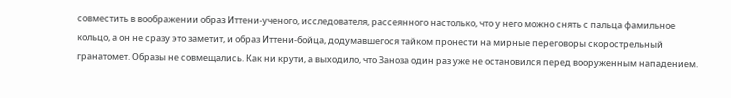совместить в воображении образ Иттени-ученого, исследователя, рассеянного настолько, что у него можно снять с пальца фамильное кольцо, а он не сразу это заметит, и образ Иттени-бойца, додумавшегося тайком пронести на мирные переговоры скорострельный гранатомет. Образы не совмещались. Как ни крути, а выходило, что Заноза один раз уже не остановился перед вооруженным нападением.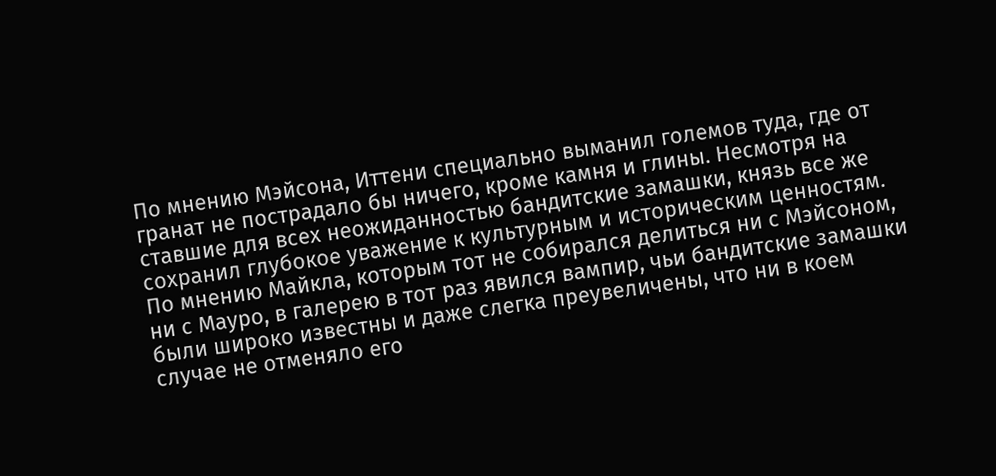По мнению Мэйсона, Иттени специально выманил големов туда, где от гранат не пострадало бы ничего, кроме камня и глины. Несмотря на ставшие для всех неожиданностью бандитские замашки, князь все же сохранил глубокое уважение к культурным и историческим ценностям. По мнению Майкла, которым тот не собирался делиться ни с Мэйсоном, ни с Мауро, в галерею в тот раз явился вампир, чьи бандитские замашки были широко известны и даже слегка преувеличены, что ни в коем случае не отменяло его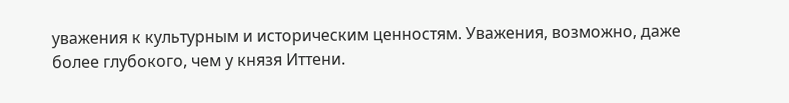уважения к культурным и историческим ценностям. Уважения, возможно, даже более глубокого, чем у князя Иттени.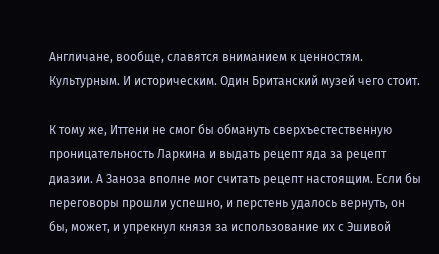Англичане, вообще, славятся вниманием к ценностям. Культурным. И историческим. Один Британский музей чего стоит.

К тому же, Иттени не смог бы обмануть сверхъестественную проницательность Ларкина и выдать рецепт яда за рецепт диазии. А Заноза вполне мог считать рецепт настоящим. Если бы переговоры прошли успешно, и перстень удалось вернуть, он бы, может, и упрекнул князя за использование их с Эшивой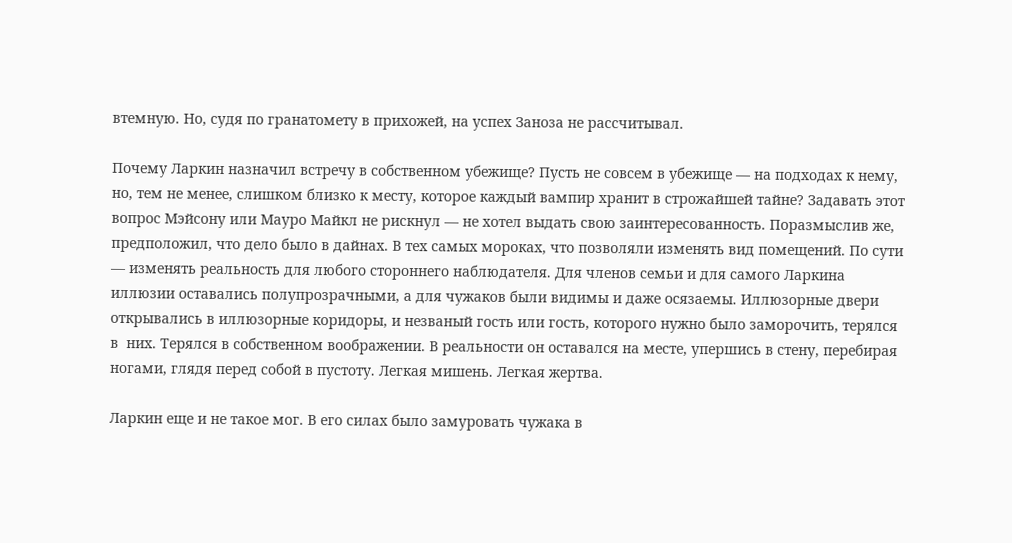втемную. Но, судя по гранатомету в прихожей, на успех Заноза не рассчитывал.

Почему Ларкин назначил встречу в собственном убежище? Пусть не совсем в убежище — на подходах к нему, но, тем не менее, слишком близко к месту, которое каждый вампир хранит в строжайшей тайне? Задавать этот вопрос Мэйсону или Мауро Майкл не рискнул — не хотел выдать свою заинтересованность. Поразмыслив же, предположил, что дело было в дайнах. В тех самых мороках, что позволяли изменять вид помещений. По сути — изменять реальность для любого стороннего наблюдателя. Для членов семьи и для самого Ларкина иллюзии оставались полупрозрачными, а для чужаков были видимы и даже осязаемы. Иллюзорные двери открывались в иллюзорные коридоры, и незваный гость или гость, которого нужно было заморочить, терялся в  них. Терялся в собственном воображении. В реальности он оставался на месте, упершись в стену, перебирая ногами, глядя перед собой в пустоту. Легкая мишень. Легкая жертва.

Ларкин еще и не такое мог. В его силах было замуровать чужака в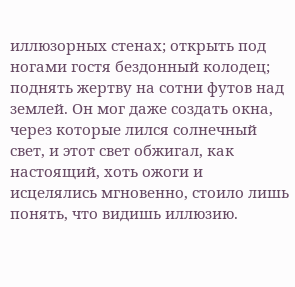иллюзорных стенах; открыть под ногами гостя бездонный колодец; поднять жертву на сотни футов над землей. Он мог даже создать окна, через которые лился солнечный свет, и этот свет обжигал, как настоящий, хоть ожоги и исцелялись мгновенно, стоило лишь понять, что видишь иллюзию.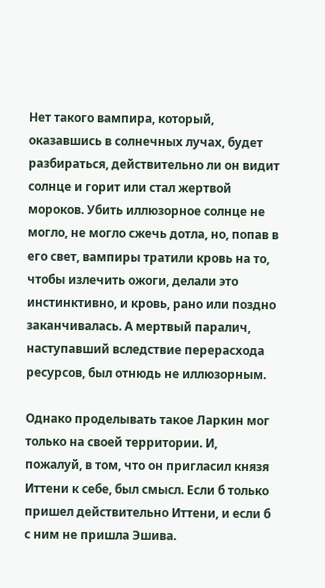Нет такого вампира, который, оказавшись в солнечных лучах, будет разбираться, действительно ли он видит солнце и горит или стал жертвой мороков. Убить иллюзорное солнце не могло, не могло сжечь дотла, но, попав в его свет, вампиры тратили кровь на то, чтобы излечить ожоги, делали это инстинктивно, и кровь, рано или поздно заканчивалась. А мертвый паралич, наступавший вследствие перерасхода ресурсов, был отнюдь не иллюзорным.

Однако проделывать такое Ларкин мог только на своей территории. И, пожалуй, в том, что он пригласил князя Иттени к себе, был смысл. Если б только пришел действительно Иттени, и если б с ним не пришла Эшива.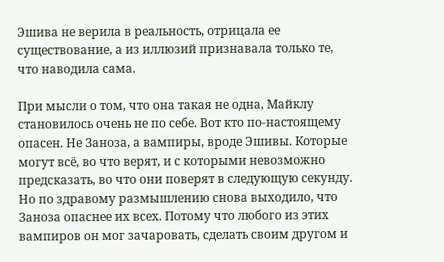Эшива не верила в реальность, отрицала ее существование, а из иллюзий признавала только те, что наводила сама.

При мысли о том, что она такая не одна, Майклу становилось очень не по себе. Вот кто по-настоящему опасен. Не Заноза, а вампиры, вроде Эшивы. Которые могут всё, во что верят, и с которыми невозможно предсказать, во что они поверят в следующую секунду. Но по здравому размышлению снова выходило, что Заноза опаснее их всех. Потому что любого из этих вампиров он мог зачаровать, сделать своим другом и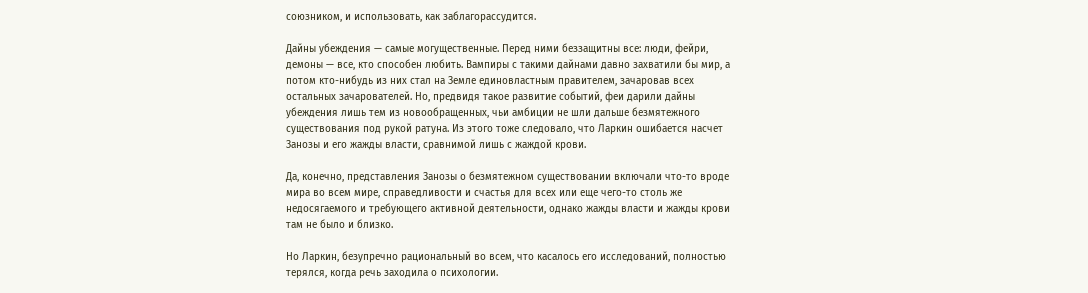союзником, и использовать, как заблагорассудится.

Дайны убеждения — самые могущественные. Перед ними беззащитны все: люди, фейри, демоны — все, кто способен любить. Вампиры с такими дайнами давно захватили бы мир, а потом кто-нибудь из них стал на Земле единовластным правителем, зачаровав всех остальных зачарователей. Но, предвидя такое развитие событий, феи дарили дайны убеждения лишь тем из новообращенных, чьи амбиции не шли дальше безмятежного существования под рукой ратуна. Из этого тоже следовало, что Ларкин ошибается насчет Занозы и его жажды власти, сравнимой лишь с жаждой крови.

Да, конечно, представления Занозы о безмятежном существовании включали что-то вроде мира во всем мире, справедливости и счастья для всех или еще чего-то столь же недосягаемого и требующего активной деятельности, однако жажды власти и жажды крови там не было и близко.

Но Ларкин, безупречно рациональный во всем, что касалось его исследований, полностью терялся, когда речь заходила о психологии.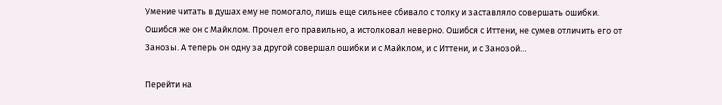Умение читать в душах ему не помогало, лишь еще сильнее сбивало с толку и заставляло совершать ошибки. Ошибся же он с Майклом. Прочел его правильно, а истолковал неверно. Ошибся с Иттени, не сумев отличить его от Занозы. А теперь он одну за другой совершал ошибки и с Майклом, и с Иттени, и с Занозой…

Перейти на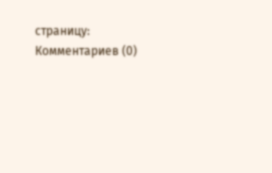страницу:
Комментариев (0)